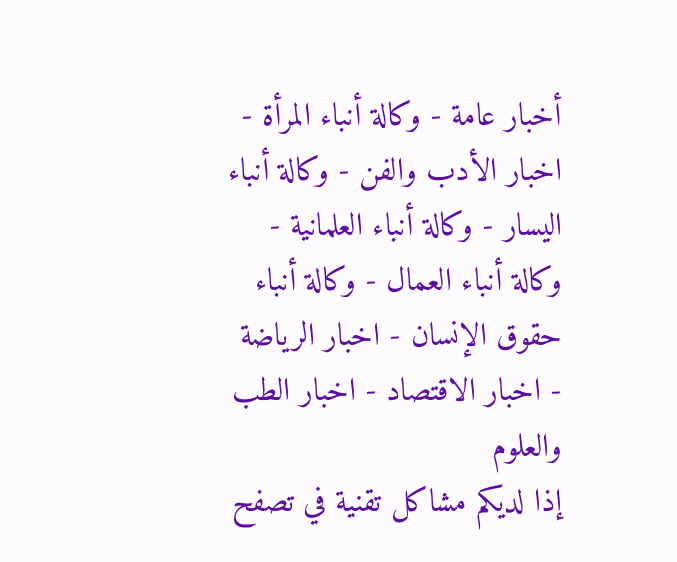أخبار عامة - وكالة أنباء المرأة - اخبار الأدب والفن - وكالة أنباء اليسار - وكالة أنباء العلمانية - وكالة أنباء العمال - وكالة أنباء حقوق الإنسان - اخبار الرياضة - اخبار الاقتصاد - اخبار الطب والعلوم
إذا لديكم مشاكل تقنية في تصفح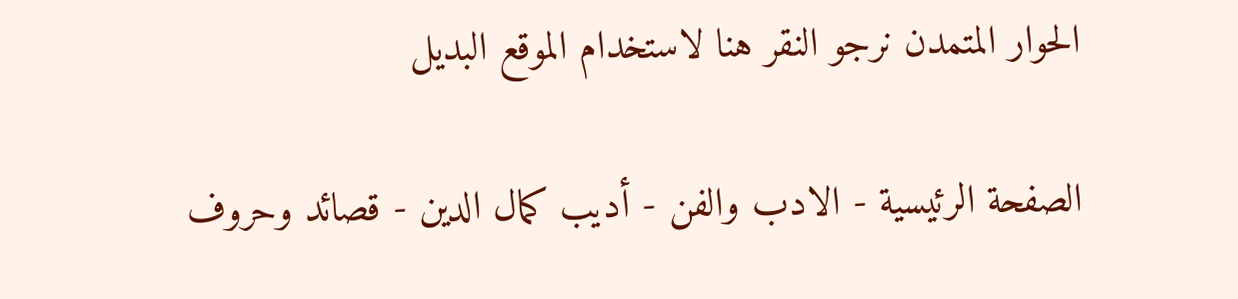الحوار المتمدن نرجو النقر هنا لاستخدام الموقع البديل

الصفحة الرئيسية - الادب والفن - أديب كمال الدين - قصائد وحروف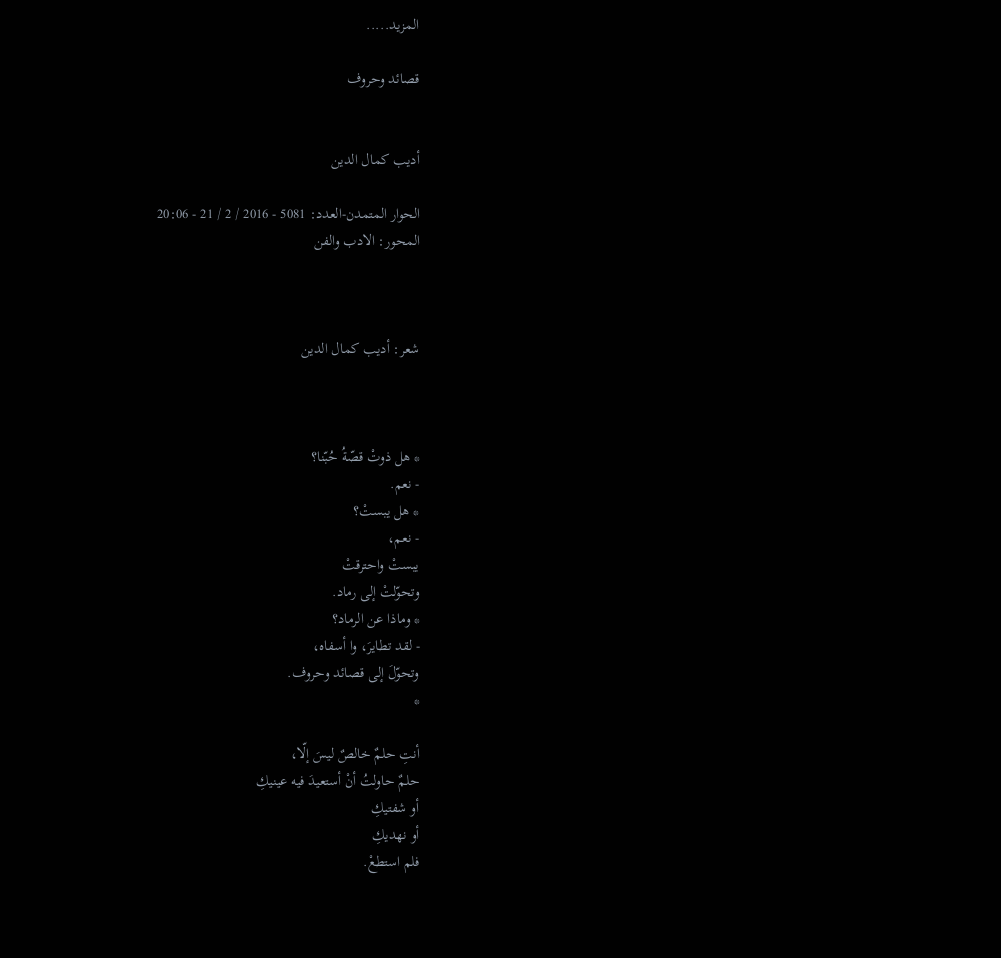المزيد.....

قصائد وحروف


أديب كمال الدين

الحوار المتمدن-العدد: 5081 - 2016 / 2 / 21 - 20:06
المحور: الادب والفن



شعر: أديب كمال الدين



* هل ذوتْ قصّةُ حُبّنا؟
- نعم.
* هل يبستْ؟
- نعم،
يبستْ واحترقتْ
وتحوّلتْ إلى رماد.
* وماذا عن الرماد؟
- لقد تطايرَ، وا أسفاه،
وتحوّلَ إلى قصائد وحروف.
*

أنتِ حلمٌ خالصٌ ليسَ إلّا،
حلمٌ حاولتُ أنْ أستعيدَ فيه عينيكِ
أو شفتيكِ
أو نهديكِ
فلم استطعْ.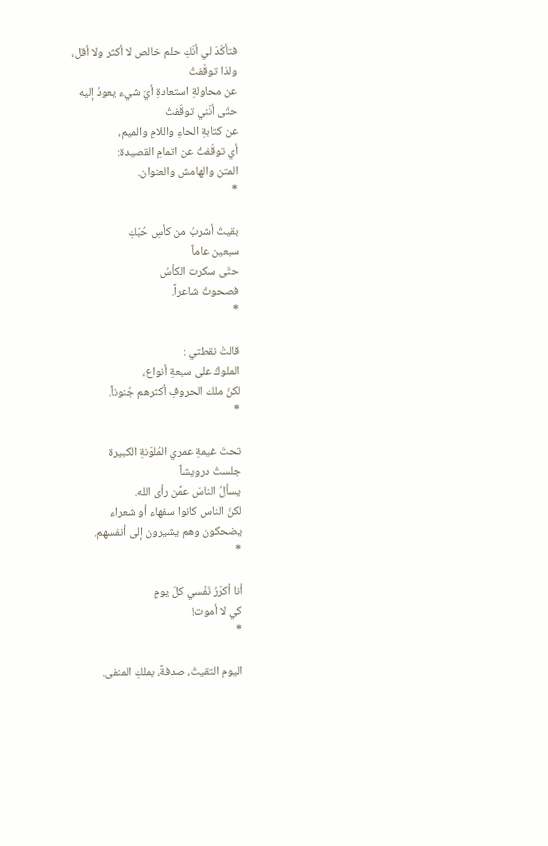فتأكّدَ لي أنّكِ حلم خالص لا أكثر ولا أقل،
ولذا توقّفتُ
عن محاولةِ استعادةِ أيّ شيء يعودُ إليه
حتّى أنّني توقّفتُ
عن كتابةِ الحاءِ واللامِ والميم،
أي توقّفتُ عن اتمامِ القصيدة:
المتن والهامش والعنوان.
*

بقيتُ أشربُ من كأسِ حُبّكِ
سبعين عاماً
حتّى سكرت الكأسُ
فصحوتُ شاعراً.
*

قالتْ نقطتي :
الملوكُ على سبعةِ أنواع،
لكنّ ملك الحروفِ أكثرهم جُنوناً.
*

تحتَ غيمةِ عمري المُلوّنةِ الكبيرة
جلستُ درويشاً
يسألُ الناسَ عمَّن رأى الله.
لكنّ الناس كانوا سفهاء أو شعراء
يضحكون وهم يشيرون إلى أنفسهم.
*

أنا أكرّرُ نَفْسي كلّ يومٍ
كي لا أموت!
*

اليوم التقيتُ، صدفةً، بملكِ المنفى.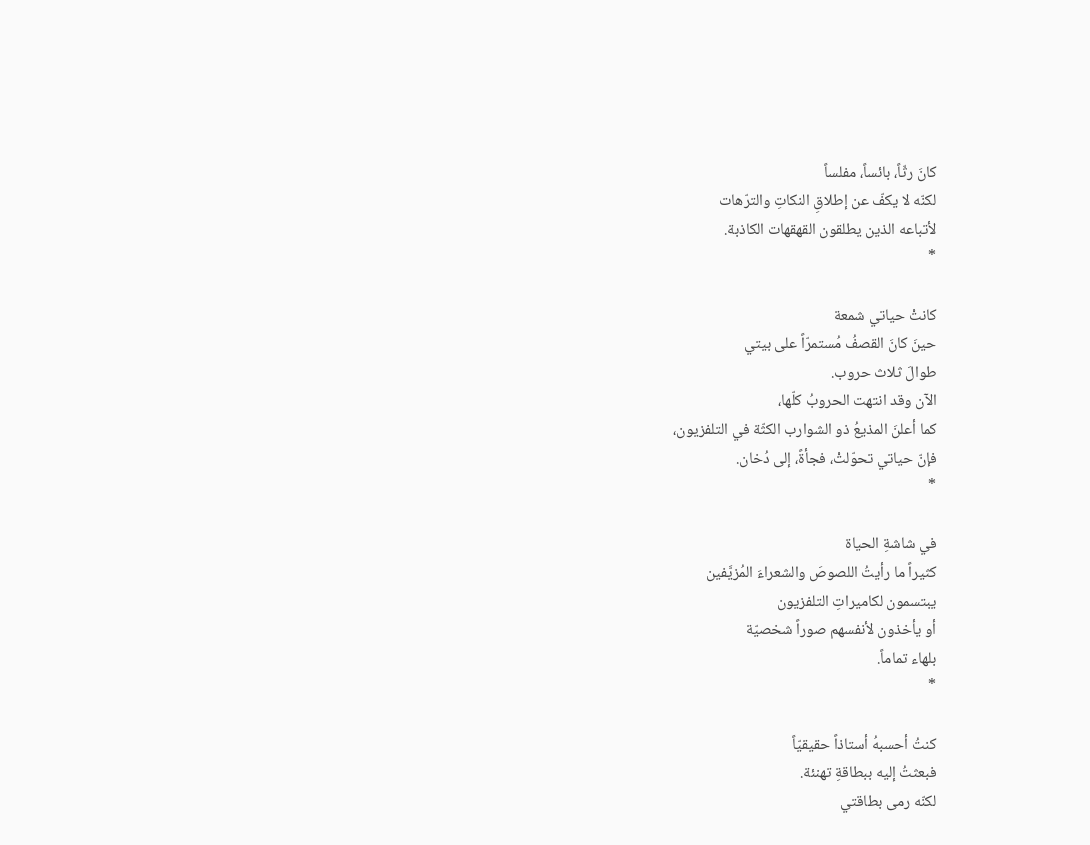كانَ رثّاً، بائساً، مفلساً
لكنّه لا يكفّ عن إطلاقِ النكاتِ والترّهات
لأتباعه الذين يطلقون القهقهات الكاذبة.
*

كانتْ حياتي شمعة
حينَ كانَ القصفُ مُستمرّاً على بيتي
طوالَ ثلاث حروب.
الآن وقد انتهت الحروبُ كلّها،
كما أعلنَ المذيعُ ذو الشوارب الكثّة في التلفزيون،
فإنّ حياتي تحوّلتْ، فجأةً، إلى دُخان.
*

في شاشةِ الحياة
كثيراً ما رأيتُ اللصوصَ والشعراءَ المُزيَّفين
يبتسمون لكاميراتِ التلفزيون
أو يأخذون لأنفسهم صوراً شخصيّة
بلهاء تماماً.
*

كنتُ أحسبهُ أستاذاً حقيقيّاً
فبعثتُ إليه ببطاقةِ تهنئة.
لكنّه رمى بطاقتي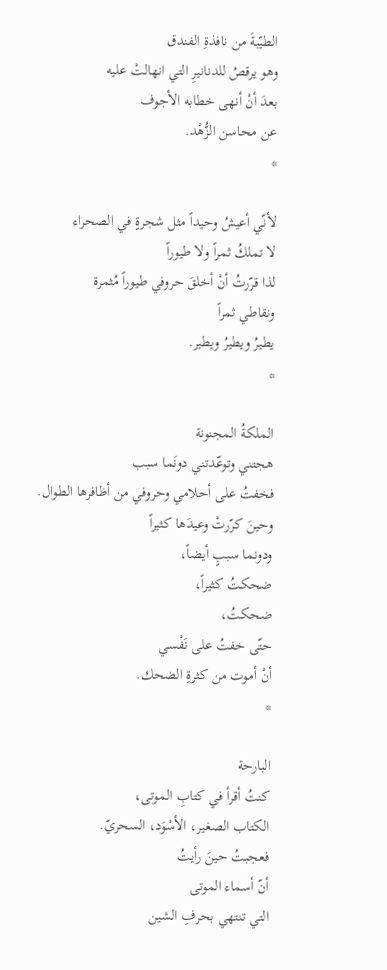الطيّبةَ من نافذةِ الفندق
وهو يرقصُ للدنانيرِ التي انهالتْ عليه
بعدَ أنْ أنهى خطابه الأجوف
عن محاسن الزُّهْد.
*

لأنّي أعيشُ وحيداً مثل شجرةٍ في الصحراء
لا تملكُ ثمراً ولا طيوراً
لذا قرّرتُ أنْ أخلقَ حروفي طيوراً مُثمرة
ونقاطي ثمراً
يطيرُ ويطيرُ ويطير.
*

الملكةُ المجنونة
هجتني وتوعّدتني دونَما سبب
فخفتُ على أحلامي وحروفي من أظافرها الطوال.
وحينَ كرّرتْ وعيدَها كثيراً
ودونما سببٍ أيضاً،
ضحكتُ كثيراً،
ضحكتُ،
حتّى خفتُ على نَفْسي
أنْ أموت من كثرةِ الضحك.
*

البارحة
كنتُ أقرأ في كتابِ الموتى،
الكتاب الصغير، الأسْوَد، السحريّ.
فعجبتُ حينَ رأيتُ
أنّ أسماء الموتى
التي تنتهي بحرفِ الشين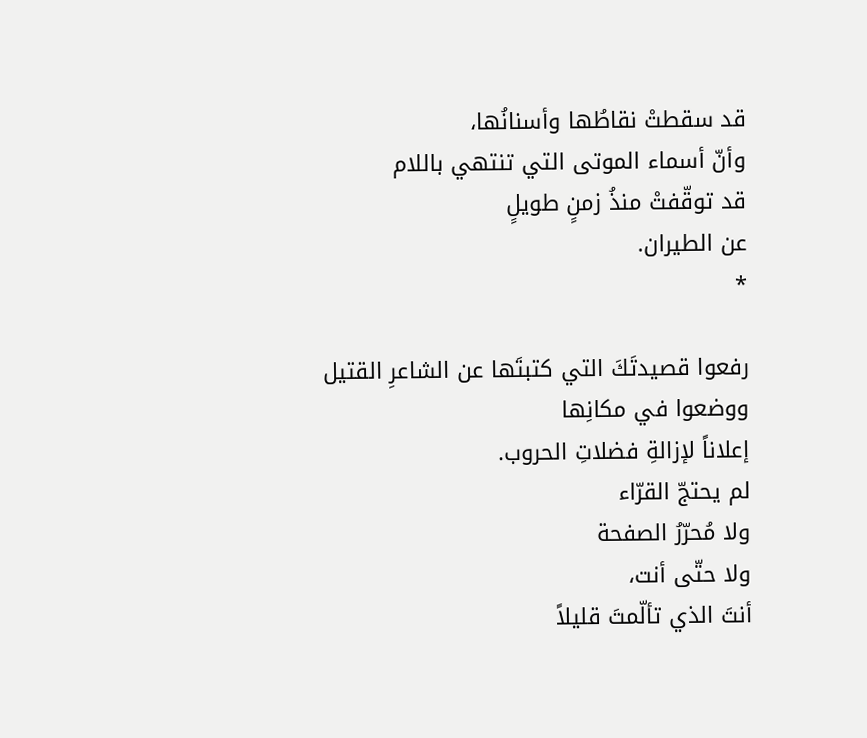قد سقطتْ نقاطُها وأسنانُها،
وأنّ أسماء الموتى التي تنتهي باللام
قد توقّفتْ منذُ زمنٍ طويلٍ
عن الطيران.
*

رفعوا قصيدتَكَ التي كتبتَها عن الشاعرِ القتيل
ووضعوا في مكانِها
إعلاناً لإزالةِ فضلاتِ الحروب.
لم يحتجّ القرّاء
ولا مُحرّرُ الصفحة
ولا حتّى أنت،
أنتَ الذي تألّمتَ قليلاً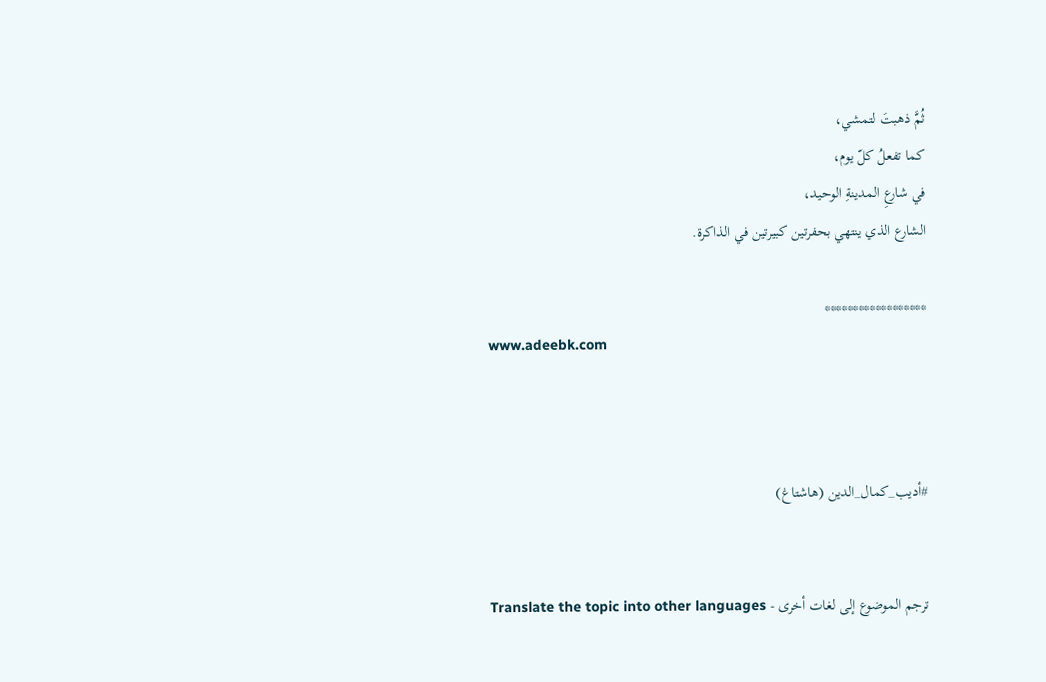ثُمَّ ذهبتَ لتمشي،
كما تفعلُ كلّ يوم،
في شارعِ المدينةِ الوحيد،
الشارع الذي ينتهي بحفرتين كبيرتين في الذاكرة.

******************
www.adeebk.com



#أديب_كمال_الدين (هاشتاغ)


ترجم الموضوع إلى لغات أخرى - Translate the topic into other languages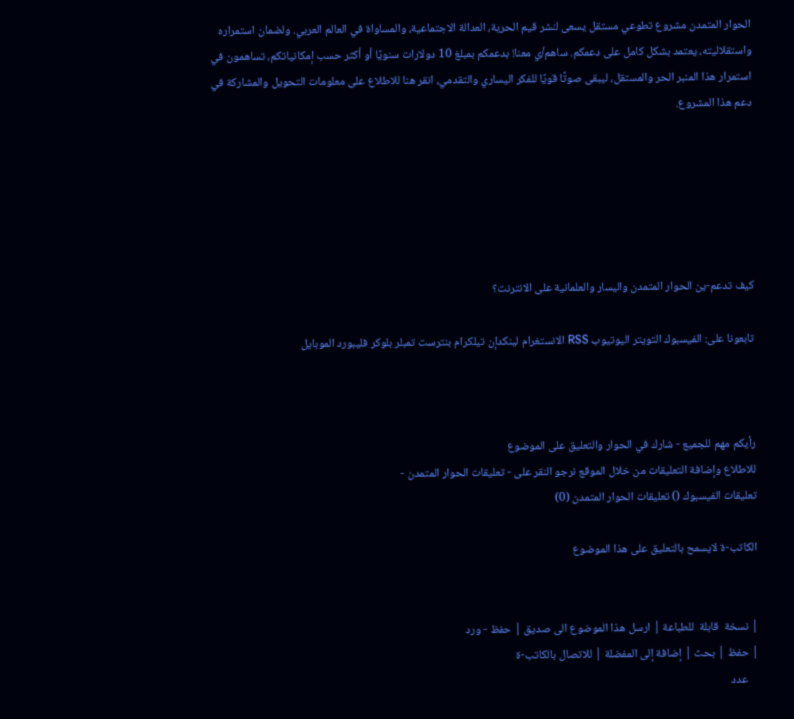الحوار المتمدن مشروع تطوعي مستقل يسعى لنشر قيم الحرية، العدالة الاجتماعية، والمساواة في العالم العربي. ولضمان استمراره واستقلاليته، يعتمد بشكل كامل على دعمكم. ساهم/ي معنا! بدعمكم بمبلغ 10 دولارات سنويًا أو أكثر حسب إمكانياتكم، تساهمون في استمرار هذا المنبر الحر والمستقل، ليبقى صوتًا قويًا للفكر اليساري والتقدمي، انقر هنا للاطلاع على معلومات التحويل والمشاركة في دعم هذا المشروع.






كيف تدعم-ين الحوار المتمدن واليسار والعلمانية على الانترنت؟

تابعونا على: الفيسبوك التويتر اليوتيوب RSS الانستغرام لينكدإن تيلكرام بنترست تمبلر بلوكر فليبورد الموبايل



رأيكم مهم للجميع - شارك في الحوار والتعليق على الموضوع
للاطلاع وإضافة التعليقات من خلال الموقع نرجو النقر على - تعليقات الحوار المتمدن -
تعليقات الفيسبوك () تعليقات الحوار المتمدن (0)

الكاتب-ة لايسمح بالتعليق على هذا الموضوع


| نسخة  قابلة  للطباعة | ارسل هذا الموضوع الى صديق | حفظ - ورد
| حفظ | بحث | إضافة إلى المفضلة | للاتصال بالكاتب-ة
    عدد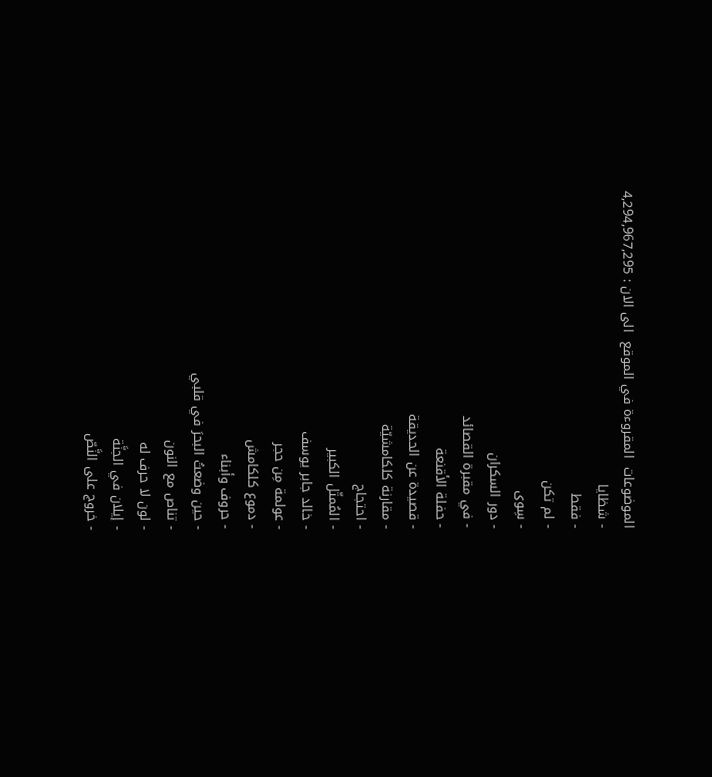الموضوعات  المقروءة في الموقع  الى الان : 4,294,967,295
- شظايا
- فقط
- لم تكن
- سِوى
- دور السكران
- في مقبرة القصائد
- حفلة الأقنعة
- قصيدة عن الحديقة
- مقارنة كلكامشيّة
- احتجاج
- المُمثّل الكبير
- خالد جابر يوسف
- عولمة مِن حجر
- دموع كلكامش
- حروف وأبناء
- حين وضعتُ البحرَ في قلبي
- تناص مع النون
- لون لا حرف له
- إيلان في الجنَّة
- خروج على النَّصّ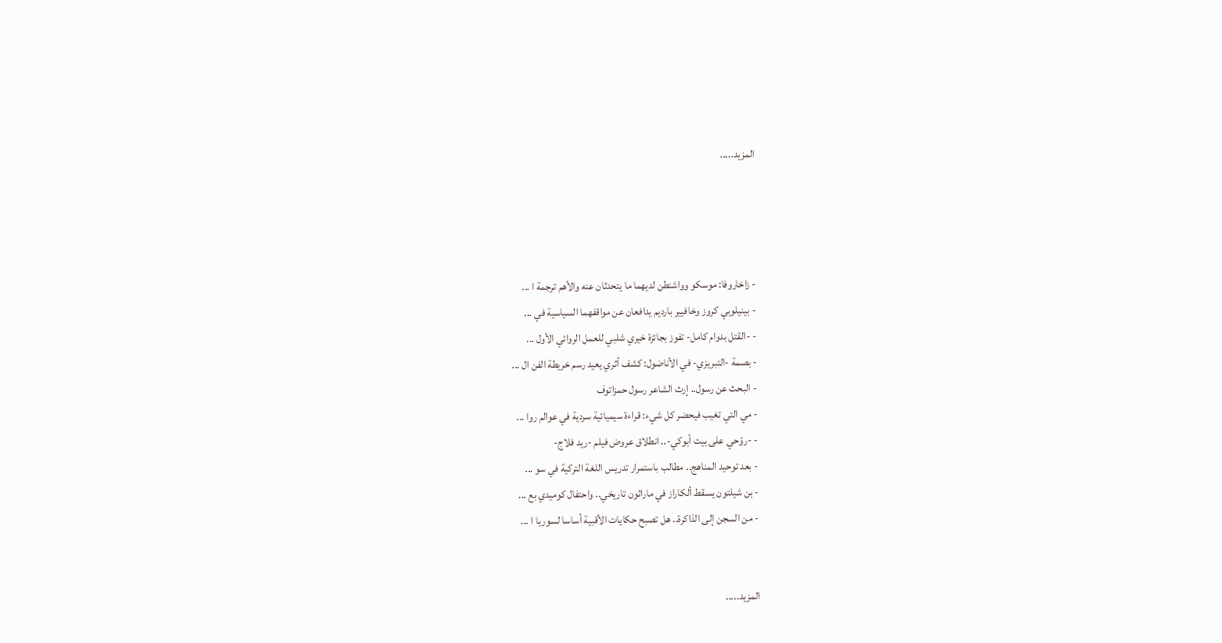المزيد.....




- زاخاروفا: موسكو وواشنطن لديهما ما يتحدثان عنه والأهم ترجمة ا ...
- بينيلوبي كروز وخافيير بارديم يدافعان عن مواقفهما السياسية في ...
- -القتل بدوام كامل- تفوز بجائزة خيري شلبي للعمل الروائي الأول ...
- بصمة -التبريزي- في الأناضول: كشف أثري يعيد رسم خريطة الفن ال ...
- البحث عن رسول.. إرث الشاعر رسول حمزاتوف
- مي التي تغيب فيحضر كل شيء: قراءة سيميائية سردية في عوالم روا ...
- -روّحي على بيت أبوكي-.. انطلاق عروض فيلم -ريد فلاج-
- بعد توحيد المناهج.. مطالب باستمرار تدريس اللغة التركية في سو ...
- بن شيلتون يسقط ألكاراز في ماراثون تاريخي.. واحتفال كوميدي بع ...
- من السجن إلى الذاكرة.. هل تصبح حكايات الأقبية أساسا لسوريا ا ...


المزيد.....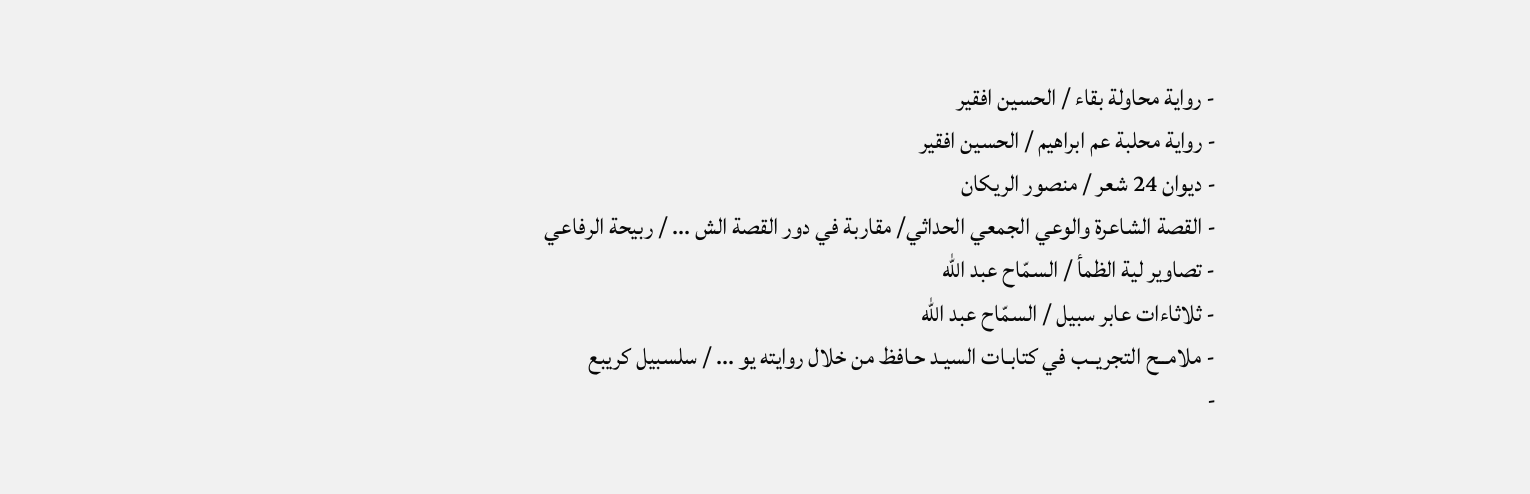- رواية محاولة بقاء / الحسين افقير
- رواية محلبة عم ابراهيم / الحسين افقير
- ديوان 24 شعر / منصور الريكان
- القصة الشاعرة والوعي الجمعي الحداثي/ مقاربة في دور القصة الش ... / ربيحة الرفاعي
- تصاوير لية الظمأ / السمّاح عبد الله
- ثلاثاءات عابر سبيل / السمّاح عبد الله
- ملامــح التجريــب في كتابـات السيـد حـافظ من خلال روايته يو ... / سلسبيل كريبع
-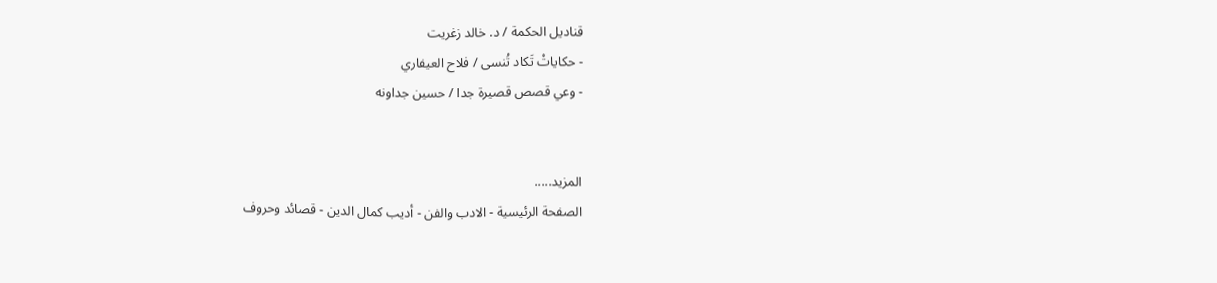قناديل الحكمة / د. خالد زغريت
- حكاياتْ تَكاد تُنسى / فلاح العيفاري
- وعي قصص قصيرة جدا / حسين جداونه


المزيد.....
الصفحة الرئيسية - الادب والفن - أديب كمال الدين - قصائد وحروف